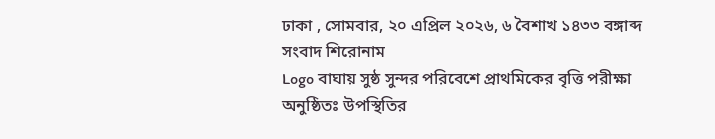ঢাকা , সোমবার, ২০ এপ্রিল ২০২৬, ৬ বৈশাখ ১৪৩৩ বঙ্গাব্দ
সংবাদ শিরোনাম
Logo বাঘায় সুষ্ঠ সুন্দর পরিবেশে প্রাথমিকের বৃত্তি পরীক্ষা অনুষ্ঠিতঃ উপস্থিতির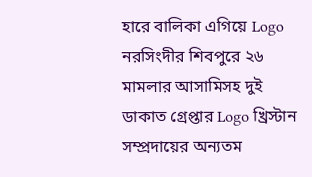হারে বালিকা এগিয়ে Logo নরসিংদীর শিবপুরে ২৬ মামলার আসামিসহ দুই ডাকাত গ্রেপ্তার Logo খ্রিস্টান সম্প্রদায়ের অন্যতম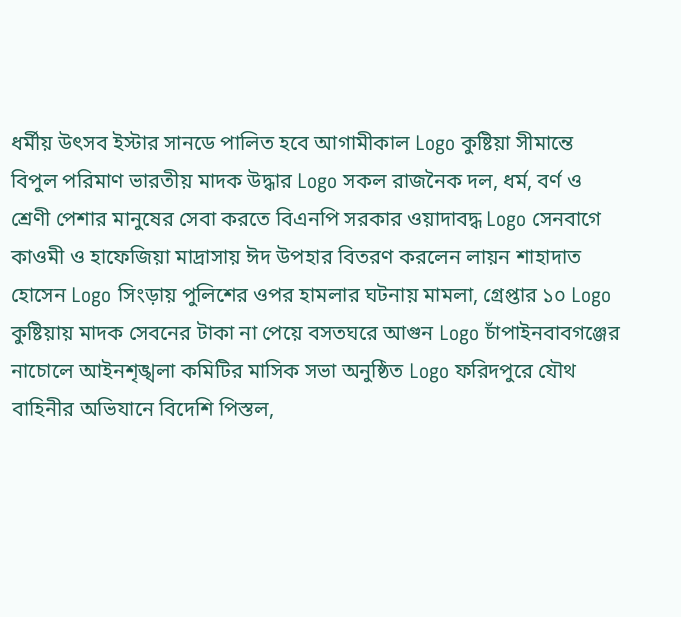ধর্মীয় উৎসব ইস্টার সানডে পালিত হবে আগামীকাল Logo কুষ্টিয়া সীমান্তে বিপুল পরিমাণ ভারতীয় মাদক উদ্ধার Logo সকল রাজনৈক দল, ধর্ম, বর্ণ ও শ্রেণী পেশার মানুষের সেবা করতে বিএনপি সরকার ওয়াদাবদ্ধ Logo সেনবাগে কাওমী ও হাফেজিয়া মাদ্রাসায় ঈদ উপহার বিতরণ করলেন লায়ন শাহাদাত হোসেন Logo সিংড়ায় পুলিশের ওপর হামলার ঘটনায় মামলা, গ্রেপ্তার ১০ Logo কুষ্টিয়ায় মাদক সেবনের টাকা না পেয়ে বসতঘরে আগুন Logo চাঁপাইনবাবগঞ্জের নাচোলে আইনশৃঙ্খলা কমিটির মাসিক সভা অনুষ্ঠিত Logo ফরিদপুরে যৌথ বাহিনীর অভিযানে বিদেশি পিস্তল,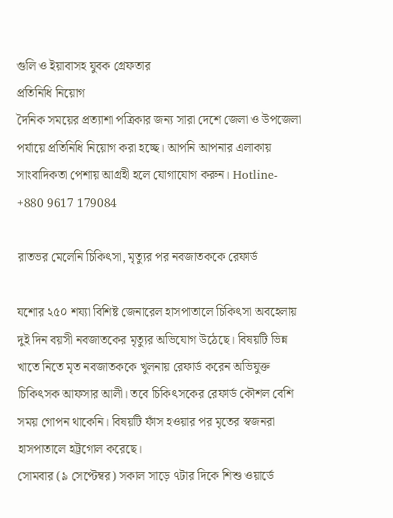গুলি ও ইয়াবাসহ যুবক গ্রেফতার
প্রতিনিধি নিয়োগ
দৈনিক সময়ের প্রত্যাশা পত্রিকার জন্য সারা দেশে জেলা ও উপজেলা পর্যায়ে প্রতিনিধি নিয়োগ করা হচ্ছে। আপনি আপনার এলাকায় সাংবাদিকতা পেশায় আগ্রহী হলে যোগাযোগ করুন। Hotline- +880 9617 179084

রাতভর মেলেনি চিকিৎসা, মৃত্যুর পর নবজাতককে রেফার্ড

যশোর ২৫০ শয্যা বিশিষ্ট জেনারেল হাসপাতালে চিকিৎসা অবহেলায় দুই দিন বয়সী নবজাতকের মৃত্যুর অভিযোগ উঠেছে। বিষয়টি ভিন্ন খাতে নিতে মৃত নবজাতককে খুলনায় রেফার্ড করেন অভিযুক্ত চিকিৎসক আফসার আলী। তবে চিকিৎসকের রেফার্ড কৌশল বেশি সময় গোপন থাকেনি। বিষয়টি ফাঁস হওয়ার পর মৃতের স্বজনরা হাসপাতালে হট্টগোল করেছে।
সোমবার (৯ সেপ্টেম্বর) সকাল সাড়ে ৭টার দিকে শিশু ওয়ার্ডে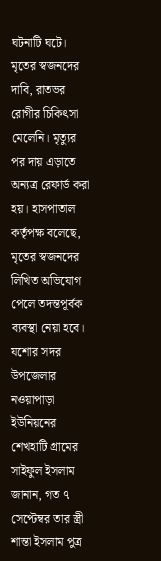ঘটনাটি ঘটে। মৃতের স্বজনদের দাবি, রাতভর রোগীর চিকিৎসা মেলেনি। মৃত্যুর পর দায় এড়াতে অন্যত্র রেফার্ড করা হয়। হাসপাতাল কর্তৃপক্ষ বলেছে, মৃতের স্বজনদের লিখিত অভিযোগ পেলে তদন্তপূর্বক ব্যবস্থা নেয়া হবে।
যশোর সদর উপজেলার নওয়াপাড়া ইউনিয়নের শেখহাটি গ্রামের সাইফুল ইসলাম জানান, গত ৭ সেপ্টেম্বর তার স্ত্রী শান্তা ইসলাম পুত্র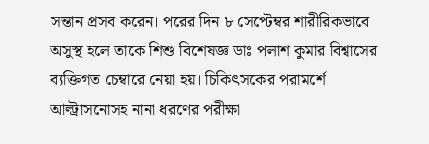সন্তান প্রসব করেন। পরের দিন ৮ সেপ্টেম্বর শারীরিকভাবে অসুস্থ হলে তাকে শিশু বিশেষজ্ঞ ডাঃ পলাশ কুমার বিশ্বাসের ব্যক্তিগত চেম্বারে নেয়া হয়। চিকিৎসকের পরামর্শে আল্ট্রাসনোসহ নানা ধরণের পরীক্ষা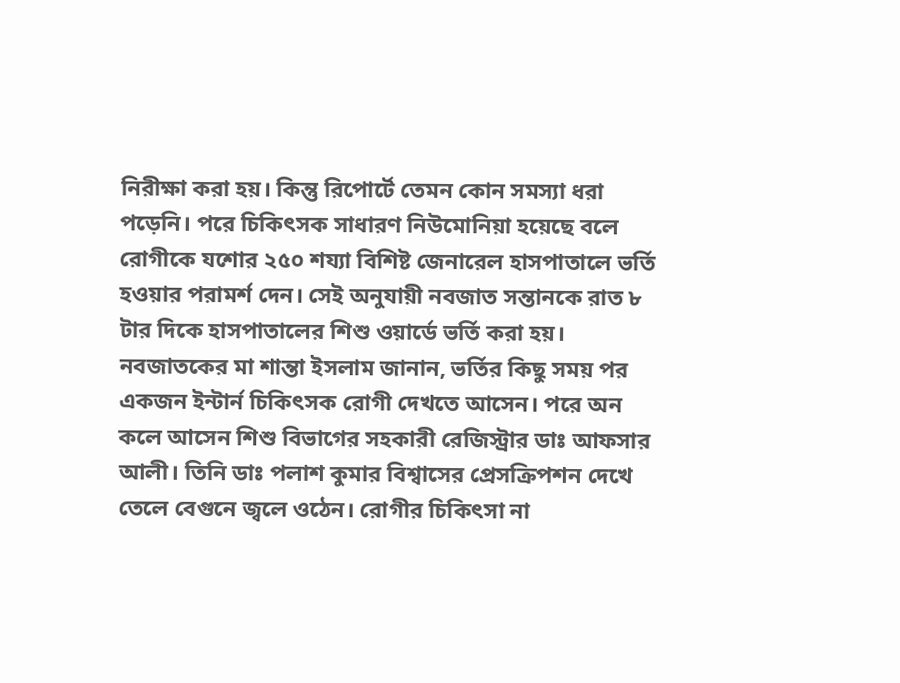নিরীক্ষা করা হয়। কিন্তু রিপোর্টে তেমন কোন সমস্যা ধরা পড়েনি। পরে চিকিৎসক সাধারণ নিউমোনিয়া হয়েছে বলে রোগীকে যশোর ২৫০ শয্যা বিশিষ্ট জেনারেল হাসপাতালে ভর্তি হওয়ার পরামর্শ দেন। সেই অনুযায়ী নবজাত সন্তানকে রাত ৮ টার দিকে হাসপাতালের শিশু ওয়ার্ডে ভর্তি করা হয়।
নবজাতকের মা শান্তা ইসলাম জানান, ভর্তির কিছু সময় পর একজন ইন্টার্ন চিকিৎসক রোগী দেখতে আসেন। পরে অন কলে আসেন শিশু বিভাগের সহকারী রেজিস্ট্রার ডা‌ঃ আফসার আলী। তিনি ডাঃ পলাশ কুমার বিশ্বাসের প্রেসক্রিপশন দেখে তেলে বেগুনে জ্বলে ওঠেন। রোগীর চিকিৎসা না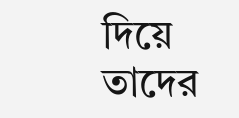দিয়ে তাদের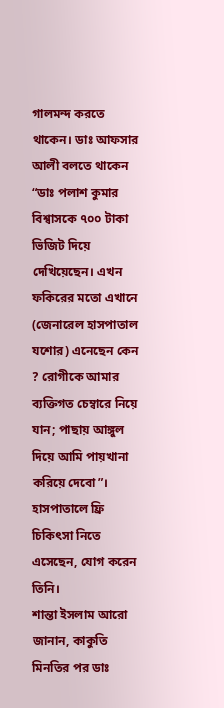গালমন্দ করতে থাকেন। ডাঃ আফসার আলী বলতে থাকেন “ডাঃ পলাশ কুমার বিশ্বাসকে ৭০০ টাকা ভিজিট দিয়ে দেখিয়েছেন। এখন ফকিরের মতো এখানে (জেনারেল হাসপাতাল যশোর) এনেছেন কেন ? রোগীকে আমার ব্যক্তিগত চেম্বারে নিয়ে যান; পাছায় আঙ্গুল দিয়ে আমি পায়খানা করিয়ে দেবো”। হাসপাতালে ফ্রি চিকিৎসা নিতে এসেছেন, যোগ করেন তিনি।
শান্তা ইসলাম আরো জানান, কাকুতি মিনতির পর ডাঃ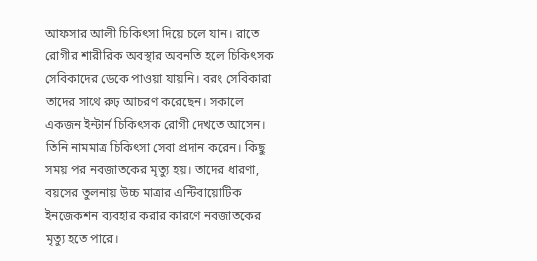আফসার আলী চিকিৎসা দিয়ে চলে যান। রাতে রোগীর শারীরিক অবস্থার অবনতি হলে চিকিৎসক সেবিকাদের ডেকে পাওয়া যায়নি। বরং সেবিকারা তাদের সাথে রুঢ় আচরণ করেছেন। সকালে একজন ইন্টার্ন চিকিৎসক রোগী দেখতে আসেন। তিনি নামমাত্র চিকিৎসা সেবা প্রদান করেন। কিছু সময় পর নবজাতকের মৃত্যু হয়। তাদের ধারণা, বয়সের তুলনায় উচ্চ মাত্রার এন্টিবায়োটিক ইনজেকশন ব্যবহার করার কারণে নবজাতকের মৃত্যু হতে পারে।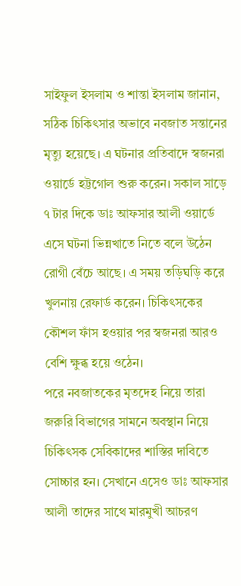সাইফুল ইসলাম ও শান্তা ইসলাম জানান, সঠিক চিকিৎসার অভাবে নবজাত সন্তানের মৃত্যু হয়েছে। এ ঘটনার প্রতিবাদে স্বজনরা ওয়ার্ডে হট্টগোল শুরু করেন। সকাল সাড়ে ৭ টার দিকে ডাঃ আফসার আলী ওয়ার্ডে এসে ঘটনা ভিন্নখাতে নিতে বলে উঠেন রোগী বেঁচে আছে। এ সময় তড়িঘড়ি করে খুলনায় রেফার্ড করেন। চিকিৎসকের কৌশল ফাঁস হওয়ার পর স্বজনরা আরও বেশি ক্ষুব্ধ হয়ে ওঠেন।
পরে নবজাতকের মৃতদেহ নিয়ে তারা জরুরি বিভাগের সামনে অবস্থান নিয়ে চিকিৎসক সেবিকাদের শাস্তির দাবিতে সোচ্চার হন। সেখানে এসেও ডাঃ আফসার আলী তাদের সাথে মারমুখী আচরণ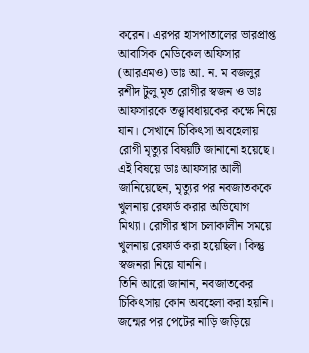করেন। এরপর হাসপাতালের ভারপ্রাপ্ত আবাসিক মেডিকেল অফিসার (আরএমও) ডাঃ আ. ন. ম বজলুর রশীদ টুলু মৃত রোগীর স্বজন ও ডাঃ আফসারকে তত্ত্বাবধায়কের কক্ষে নিয়ে যান। সেখানে চিকিৎসা অবহেলায় রোগী মৃত্যুর বিষয়টি জানানো হয়েছে।
এই বিষয়ে ডাঃ আফসার আলী জানিয়েছেন, মৃত্যুর পর নবজাতককে খুলনায় রেফার্ড করার অভিযোগ মিথ্যা। রোগীর শ্বাস চলাকালীন সময়ে খুলনায় রেফার্ড করা হয়েছিল। কিন্তু স্বজনরা নিয়ে যাননি।
তিনি আরো জানান, নবজাতকের চিকিৎসায় কোন অবহেলা করা হয়নি। জন্মের পর পেটের নাড়ি জড়িয়ে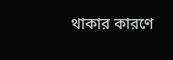থাকার কারণে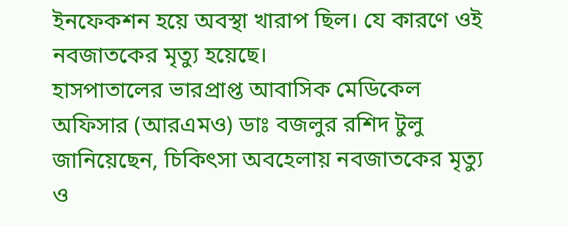ইনফেকশন হয়ে অবস্থা খারাপ ছিল। যে কারণে ওই নবজাতকের মৃত্যু হয়েছে।
হাসপাতালের ভারপ্রাপ্ত আবাসিক মেডিকেল অফিসার (আরএমও) ডাঃ বজলুর রশিদ টুলু জানিয়েছেন, চিকিৎসা অবহেলায় নবজাতকের মৃত্যু ও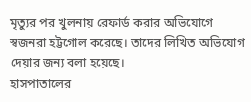মৃত্যুর পর খুলনায় রেফার্ড করার অভিযোগে স্বজনরা হট্টগোল করেছে। তাদের লিখিত অভিযোগ দেয়ার জন্য বলা হয়েছে।
হাসপাতালের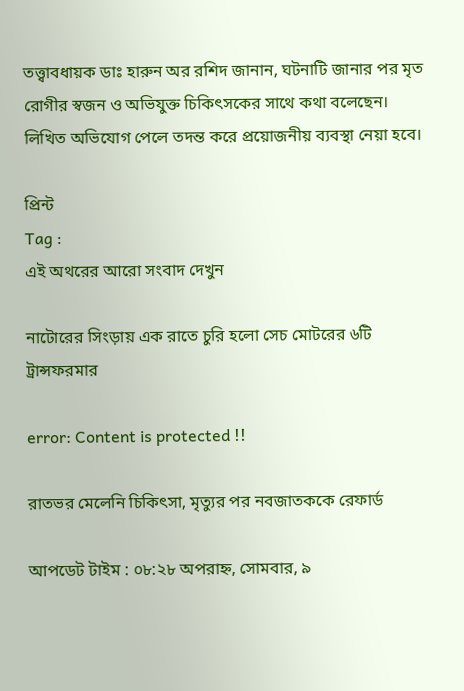তত্ত্বাবধায়ক ডাঃ হারুন অর রশিদ জানান, ঘটনাটি জানার পর মৃত রোগীর স্বজন ও অভিযুক্ত চিকিৎসকের সাথে কথা বলেছেন। লিখিত অভিযোগ পেলে তদন্ত করে প্রয়োজনীয় ব্যবস্থা নেয়া হবে।

প্রিন্ট
Tag :
এই অথরের আরো সংবাদ দেখুন

নাটোরের সিংড়ায় এক রাতে চুরি হলো সেচ মোটরের ৬টি ট্রান্সফরমার

error: Content is protected !!

রাতভর মেলেনি চিকিৎসা, মৃত্যুর পর নবজাতককে রেফার্ড

আপডেট টাইম : ০৮:২৮ অপরাহ্ন, সোমবার, ৯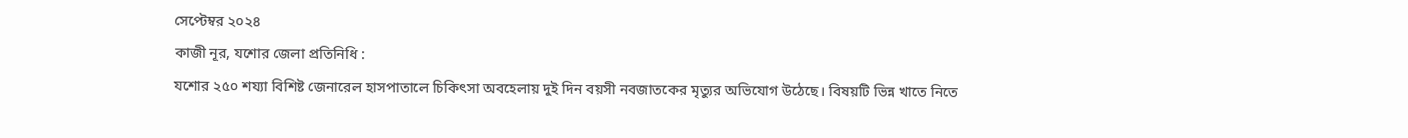সেপ্টেম্বর ২০২৪
কাজী নূর, যশোর জেলা প্রতিনিধি :
যশোর ২৫০ শয্যা বিশিষ্ট জেনারেল হাসপাতালে চিকিৎসা অবহেলায় দুই দিন বয়সী নবজাতকের মৃত্যুর অভিযোগ উঠেছে। বিষয়টি ভিন্ন খাতে নিতে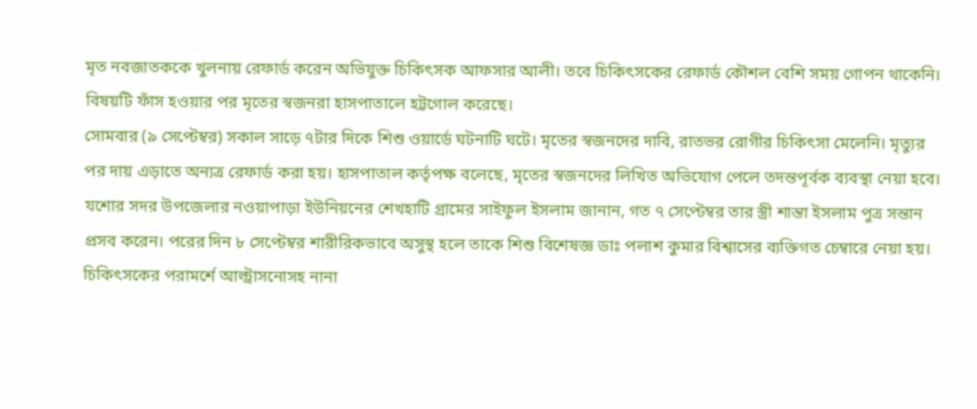মৃত নবজাতককে খুলনায় রেফার্ড করেন অভিযুক্ত চিকিৎসক আফসার আলী। তবে চিকিৎসকের রেফার্ড কৌশল বেশি সময় গোপন থাকেনি। বিষয়টি ফাঁস হওয়ার পর মৃতের স্বজনরা হাসপাতালে হট্টগোল করেছে।
সোমবার (৯ সেপ্টেম্বর) সকাল সাড়ে ৭টার দিকে শিশু ওয়ার্ডে ঘটনাটি ঘটে। মৃতের স্বজনদের দাবি, রাতভর রোগীর চিকিৎসা মেলেনি। মৃত্যুর পর দায় এড়াতে অন্যত্র রেফার্ড করা হয়। হাসপাতাল কর্তৃপক্ষ বলেছে, মৃতের স্বজনদের লিখিত অভিযোগ পেলে তদন্তপূর্বক ব্যবস্থা নেয়া হবে।
যশোর সদর উপজেলার নওয়াপাড়া ইউনিয়নের শেখহাটি গ্রামের সাইফুল ইসলাম জানান, গত ৭ সেপ্টেম্বর তার স্ত্রী শান্তা ইসলাম পুত্র সন্তান প্রসব করেন। পরের দিন ৮ সেপ্টেম্বর শারীরিকভাবে অসুস্থ হলে তাকে শিশু বিশেষজ্ঞ ডাঃ পলাশ কুমার বিশ্বাসের ব্যক্তিগত চেম্বারে নেয়া হয়। চিকিৎসকের পরামর্শে আল্ট্রাসনোসহ নানা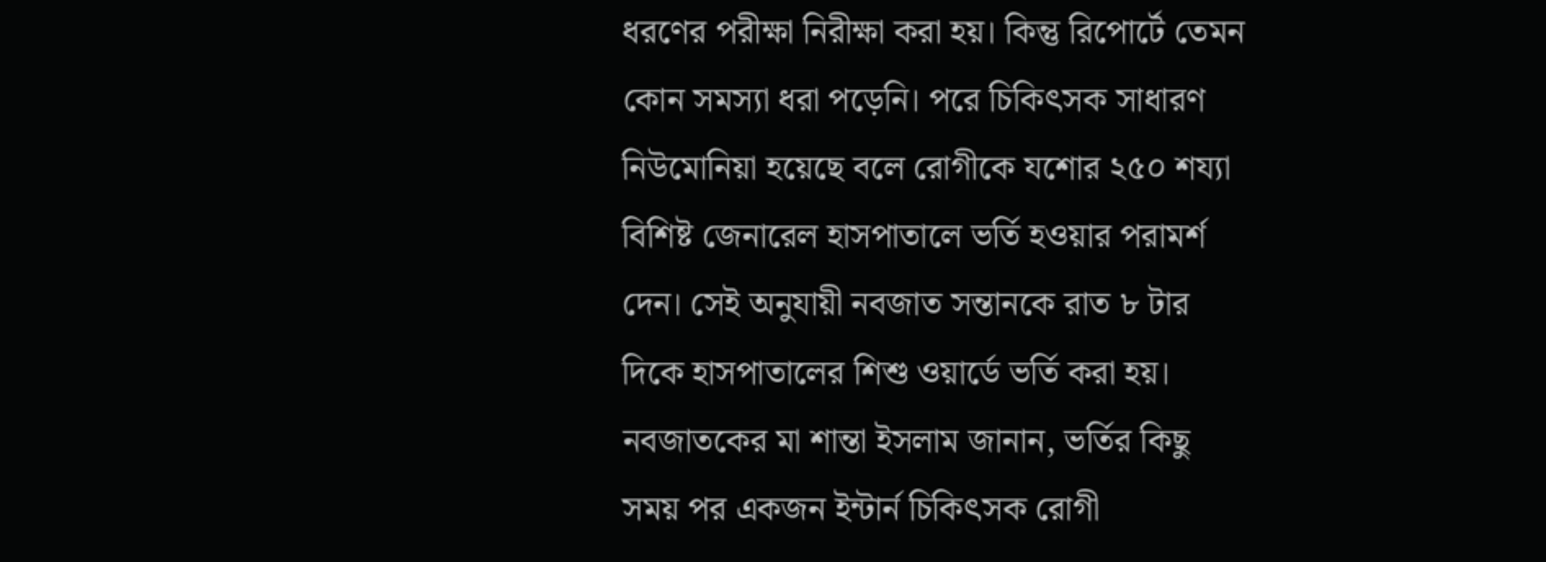ধরণের পরীক্ষা নিরীক্ষা করা হয়। কিন্তু রিপোর্টে তেমন কোন সমস্যা ধরা পড়েনি। পরে চিকিৎসক সাধারণ নিউমোনিয়া হয়েছে বলে রোগীকে যশোর ২৫০ শয্যা বিশিষ্ট জেনারেল হাসপাতালে ভর্তি হওয়ার পরামর্শ দেন। সেই অনুযায়ী নবজাত সন্তানকে রাত ৮ টার দিকে হাসপাতালের শিশু ওয়ার্ডে ভর্তি করা হয়।
নবজাতকের মা শান্তা ইসলাম জানান, ভর্তির কিছু সময় পর একজন ইন্টার্ন চিকিৎসক রোগী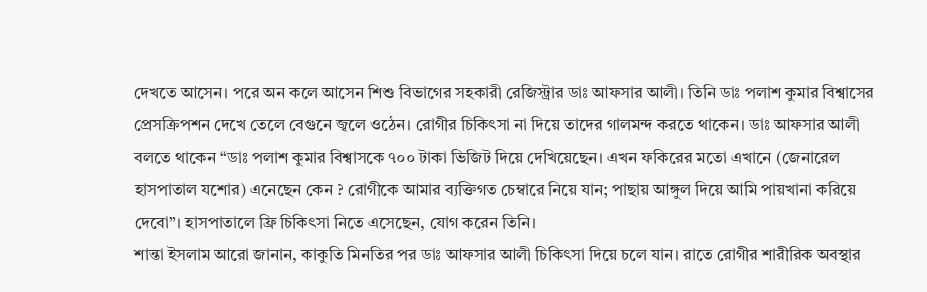দেখতে আসেন। পরে অন কলে আসেন শিশু বিভাগের সহকারী রেজিস্ট্রার ডা‌ঃ আফসার আলী। তিনি ডাঃ পলাশ কুমার বিশ্বাসের প্রেসক্রিপশন দেখে তেলে বেগুনে জ্বলে ওঠেন। রোগীর চিকিৎসা না দিয়ে তাদের গালমন্দ করতে থাকেন। ডাঃ আফসার আলী বলতে থাকেন “ডাঃ পলাশ কুমার বিশ্বাসকে ৭০০ টাকা ভিজিট দিয়ে দেখিয়েছেন। এখন ফকিরের মতো এখানে (জেনারেল হাসপাতাল যশোর) এনেছেন কেন ? রোগীকে আমার ব্যক্তিগত চেম্বারে নিয়ে যান; পাছায় আঙ্গুল দিয়ে আমি পায়খানা করিয়ে দেবো”। হাসপাতালে ফ্রি চিকিৎসা নিতে এসেছেন, যোগ করেন তিনি।
শান্তা ইসলাম আরো জানান, কাকুতি মিনতির পর ডাঃ আফসার আলী চিকিৎসা দিয়ে চলে যান। রাতে রোগীর শারীরিক অবস্থার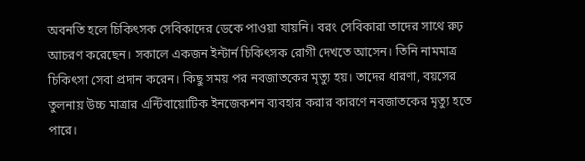অবনতি হলে চিকিৎসক সেবিকাদের ডেকে পাওয়া যায়নি। বরং সেবিকারা তাদের সাথে রুঢ় আচরণ করেছেন। সকালে একজন ইন্টার্ন চিকিৎসক রোগী দেখতে আসেন। তিনি নামমাত্র চিকিৎসা সেবা প্রদান করেন। কিছু সময় পর নবজাতকের মৃত্যু হয়। তাদের ধারণা, বয়সের তুলনায় উচ্চ মাত্রার এন্টিবায়োটিক ইনজেকশন ব্যবহার করার কারণে নবজাতকের মৃত্যু হতে পারে।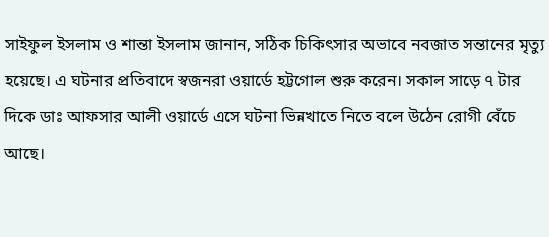সাইফুল ইসলাম ও শান্তা ইসলাম জানান, সঠিক চিকিৎসার অভাবে নবজাত সন্তানের মৃত্যু হয়েছে। এ ঘটনার প্রতিবাদে স্বজনরা ওয়ার্ডে হট্টগোল শুরু করেন। সকাল সাড়ে ৭ টার দিকে ডাঃ আফসার আলী ওয়ার্ডে এসে ঘটনা ভিন্নখাতে নিতে বলে উঠেন রোগী বেঁচে আছে।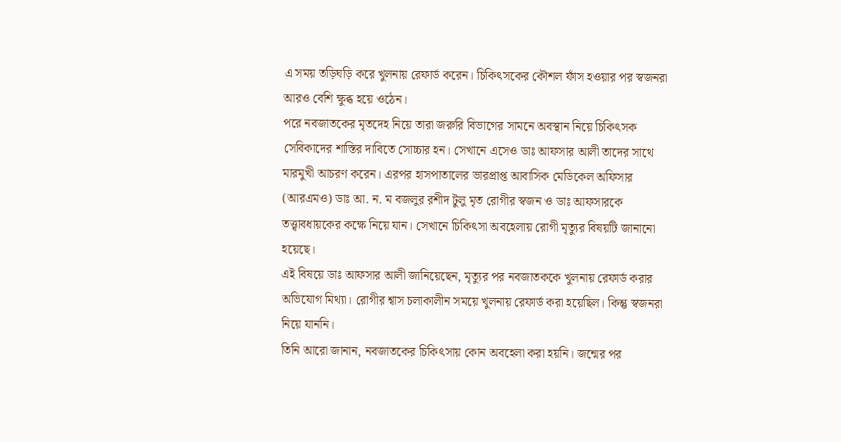এ সময় তড়িঘড়ি করে খুলনায় রেফার্ড করেন। চিকিৎসকের কৌশল ফাঁস হওয়ার পর স্বজনরা আরও বেশি ক্ষুব্ধ হয়ে ওঠেন।
পরে নবজাতকের মৃতদেহ নিয়ে তারা জরুরি বিভাগের সামনে অবস্থান নিয়ে চিকিৎসক সেবিকাদের শাস্তির দাবিতে সোচ্চার হন। সেখানে এসেও ডাঃ আফসার আলী তাদের সাথে মারমুখী আচরণ করেন। এরপর হাসপাতালের ভারপ্রাপ্ত আবাসিক মেডিকেল অফিসার (আরএমও) ডাঃ আ. ন. ম বজলুর রশীদ টুলু মৃত রোগীর স্বজন ও ডাঃ আফসারকে তত্ত্বাবধায়কের কক্ষে নিয়ে যান। সেখানে চিকিৎসা অবহেলায় রোগী মৃত্যুর বিষয়টি জানানো হয়েছে।
এই বিষয়ে ডাঃ আফসার আলী জানিয়েছেন, মৃত্যুর পর নবজাতককে খুলনায় রেফার্ড করার অভিযোগ মিথ্যা। রোগীর শ্বাস চলাকালীন সময়ে খুলনায় রেফার্ড করা হয়েছিল। কিন্তু স্বজনরা নিয়ে যাননি।
তিনি আরো জানান, নবজাতকের চিকিৎসায় কোন অবহেলা করা হয়নি। জন্মের পর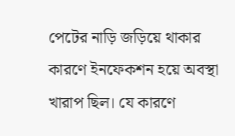পেটের নাড়ি জড়িয়ে থাকার কারণে ইনফেকশন হয়ে অবস্থা খারাপ ছিল। যে কারণে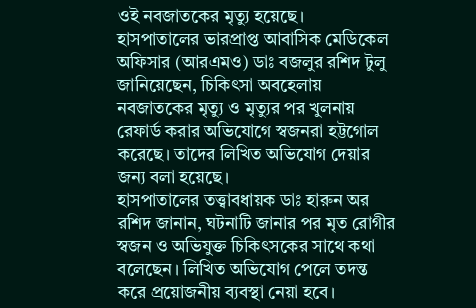ওই নবজাতকের মৃত্যু হয়েছে।
হাসপাতালের ভারপ্রাপ্ত আবাসিক মেডিকেল অফিসার (আরএমও) ডাঃ বজলুর রশিদ টুলু জানিয়েছেন, চিকিৎসা অবহেলায় নবজাতকের মৃত্যু ও মৃত্যুর পর খুলনায় রেফার্ড করার অভিযোগে স্বজনরা হট্টগোল করেছে। তাদের লিখিত অভিযোগ দেয়ার জন্য বলা হয়েছে।
হাসপাতালের তত্ত্বাবধায়ক ডাঃ হারুন অর রশিদ জানান, ঘটনাটি জানার পর মৃত রোগীর স্বজন ও অভিযুক্ত চিকিৎসকের সাথে কথা বলেছেন। লিখিত অভিযোগ পেলে তদন্ত করে প্রয়োজনীয় ব্যবস্থা নেয়া হবে।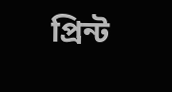প্রিন্ট